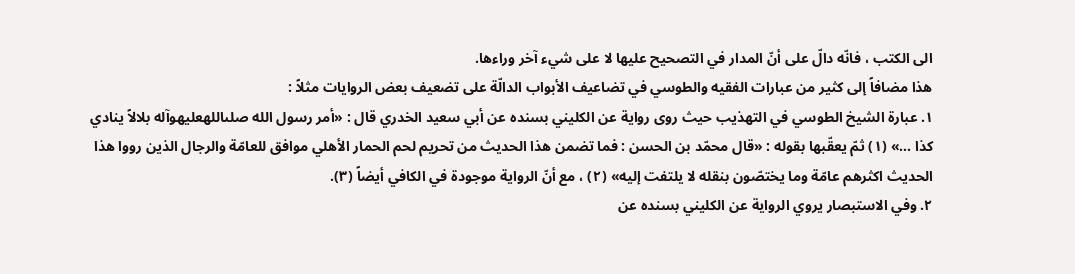الى الكتب ، فانّه دالّ على أنّ المدار في التصحيح عليها لا على شيء آخر وراءها.
هذا مضافاً إلى كثير من عبارات الفقيه والطوسي في تضاعيف الأبواب الدالّة على تضعيف بعض الروايات مثلاً :
١. عبارة الشيخ الطوسي في التهذيب حيث روى رواية عن الكليني بسنده عن أبي سعيد الخدري قال : «أمر رسول الله صلىاللهعليهوآله بلالاً ينادي كذا ...» (١) ثمّ يعقّبها بقوله : «قال محمّد بن الحسن : فما تضمن هذا الحديث من تحريم لحم الحمار الأهلي موافق للعامّة والرجال الذين رووا هذا الحديث اكثرهم عامّة وما يختصّون بنقله لا يلتفت إليه» (٢) ، مع أنّ الرواية موجودة في الكافي أيضاً (٣).
٢. وفي الاستبصار يروي الرواية عن الكليني بسنده عن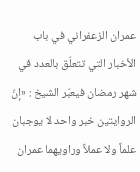عمران الزعفراني في باب الأخبار التي تتعلّق بالعدد في شهر رمضان فيعبّر الشيخ : «إنّ الروايتين خبر واحد لا يوجبان علماً ولا عملاً وراويهما عمران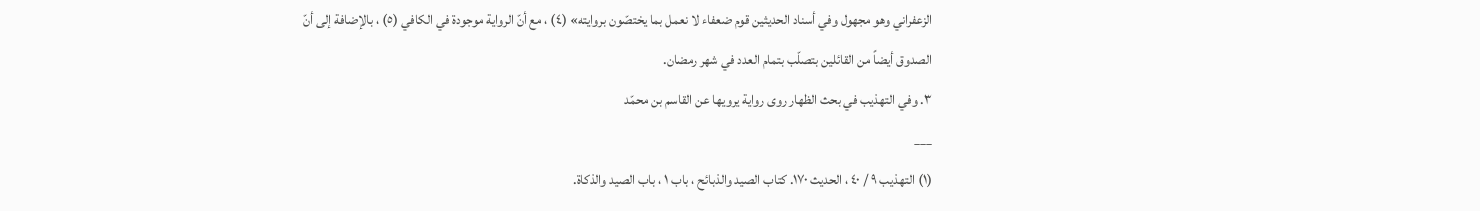الزعفراني وهو مجهول وفي أسناد الحديثين قوم ضعفاء لا نعمل بما يختصّون بروايته» (٤) ، مع أنّ الرواية موجودة في الكافي (٥) ، بالإضافة إلى أنّ الصدوق أيضاً من القائلين بتصلّب بتمام العدد في شهر رمضان.
٣. وفي التهذيب في بحث الظهار روى رواية يرويها عن القاسم بن محمّد
___
(١) التهذيب ٩ / ٤٠ ، الحديث ١٧٠. كتاب الصيد والذبائح ، باب ١ ، باب الصيد والذكاة.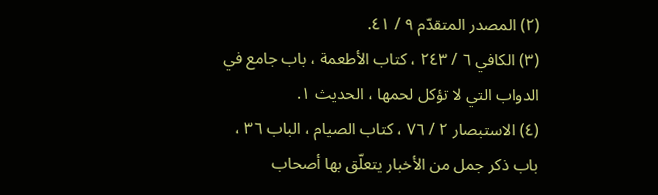(٢) المصدر المتقدّم ٩ / ٤١.
(٣) الكافي ٦ / ٢٤٣ ، كتاب الأطعمة ، باب جامع في الدواب التي لا تؤكل لحمها ، الحديث ١.
(٤) الاستبصار ٢ / ٧٦ ، كتاب الصيام ، الباب ٣٦ ، باب ذكر جمل من الأخبار يتعلّق بها أصحاب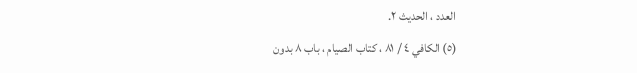العدد ، الحديث ٢.
(٥) الكافي ٤ / ٨١ ، كتاب الصيام ، باب ٨ بدون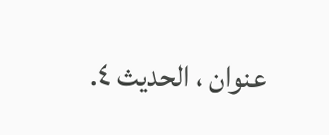عنوان ، الحديث ٤.